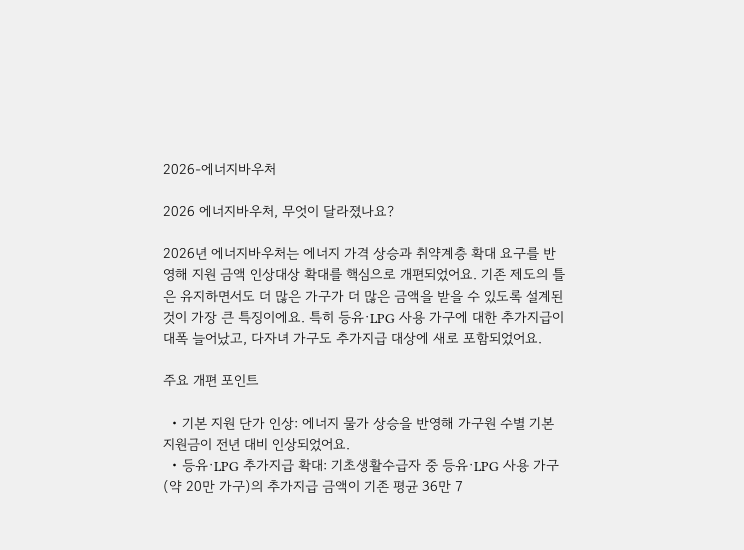2026-에너지바우처

2026 에너지바우처, 무엇이 달라졌나요?

2026년 에너지바우처는 에너지 가격 상승과 취약계층 확대 요구를 반영해 지원 금액 인상대상 확대를 핵심으로 개편되었어요. 기존 제도의 틀은 유지하면서도 더 많은 가구가 더 많은 금액을 받을 수 있도록 설계된 것이 가장 큰 특징이에요. 특히 등유·LPG 사용 가구에 대한 추가지급이 대폭 늘어났고, 다자녀 가구도 추가지급 대상에 새로 포함되었어요.

주요 개편 포인트

  • 기본 지원 단가 인상: 에너지 물가 상승을 반영해 가구원 수별 기본 지원금이 전년 대비 인상되었어요.
  • 등유·LPG 추가지급 확대: 기초생활수급자 중 등유·LPG 사용 가구(약 20만 가구)의 추가지급 금액이 기존 평균 36만 7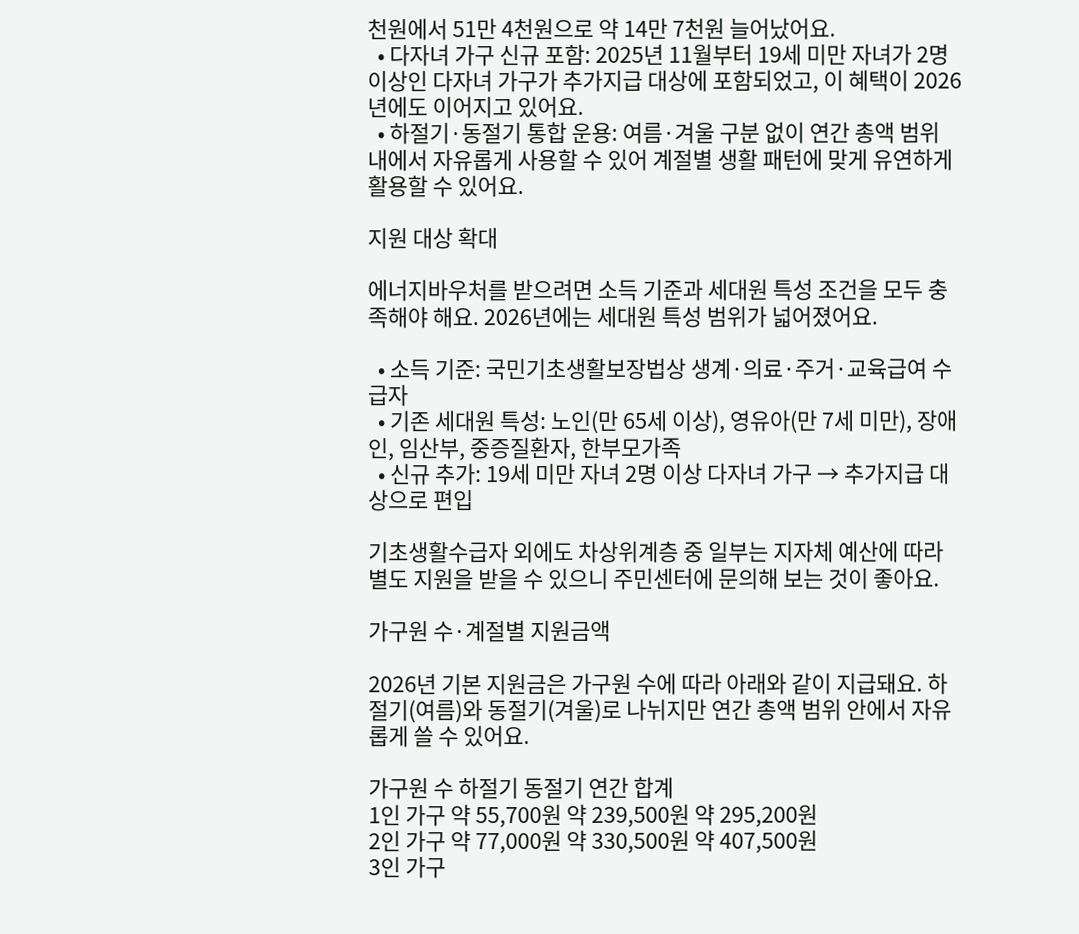천원에서 51만 4천원으로 약 14만 7천원 늘어났어요.
  • 다자녀 가구 신규 포함: 2025년 11월부터 19세 미만 자녀가 2명 이상인 다자녀 가구가 추가지급 대상에 포함되었고, 이 혜택이 2026년에도 이어지고 있어요.
  • 하절기·동절기 통합 운용: 여름·겨울 구분 없이 연간 총액 범위 내에서 자유롭게 사용할 수 있어 계절별 생활 패턴에 맞게 유연하게 활용할 수 있어요.

지원 대상 확대

에너지바우처를 받으려면 소득 기준과 세대원 특성 조건을 모두 충족해야 해요. 2026년에는 세대원 특성 범위가 넓어졌어요.

  • 소득 기준: 국민기초생활보장법상 생계·의료·주거·교육급여 수급자
  • 기존 세대원 특성: 노인(만 65세 이상), 영유아(만 7세 미만), 장애인, 임산부, 중증질환자, 한부모가족
  • 신규 추가: 19세 미만 자녀 2명 이상 다자녀 가구 → 추가지급 대상으로 편입

기초생활수급자 외에도 차상위계층 중 일부는 지자체 예산에 따라 별도 지원을 받을 수 있으니 주민센터에 문의해 보는 것이 좋아요.

가구원 수·계절별 지원금액

2026년 기본 지원금은 가구원 수에 따라 아래와 같이 지급돼요. 하절기(여름)와 동절기(겨울)로 나뉘지만 연간 총액 범위 안에서 자유롭게 쓸 수 있어요.

가구원 수 하절기 동절기 연간 합계
1인 가구 약 55,700원 약 239,500원 약 295,200원
2인 가구 약 77,000원 약 330,500원 약 407,500원
3인 가구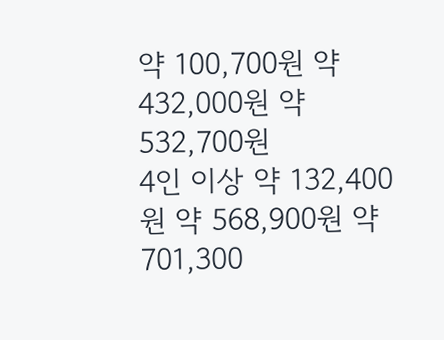약 100,700원 약 432,000원 약 532,700원
4인 이상 약 132,400원 약 568,900원 약 701,300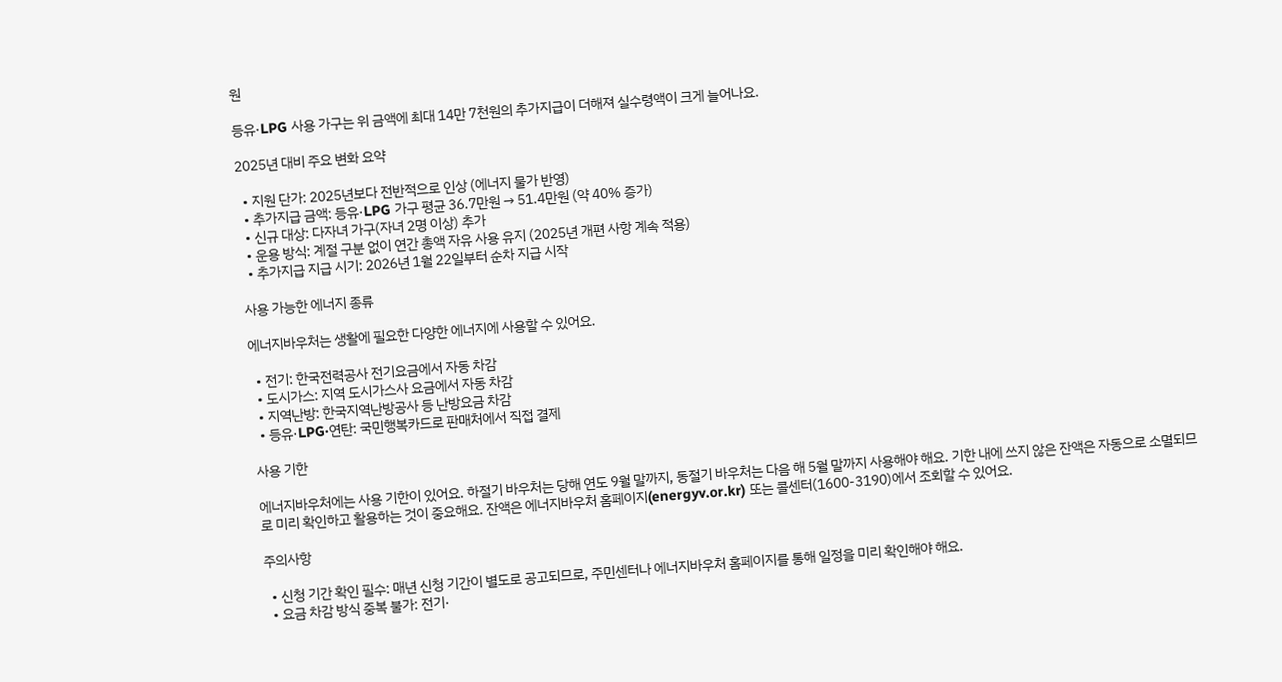원

등유·LPG 사용 가구는 위 금액에 최대 14만 7천원의 추가지급이 더해져 실수령액이 크게 늘어나요.

2025년 대비 주요 변화 요약

  • 지원 단가: 2025년보다 전반적으로 인상 (에너지 물가 반영)
  • 추가지급 금액: 등유·LPG 가구 평균 36.7만원 → 51.4만원 (약 40% 증가)
  • 신규 대상: 다자녀 가구(자녀 2명 이상) 추가
  • 운용 방식: 계절 구분 없이 연간 총액 자유 사용 유지 (2025년 개편 사항 계속 적용)
  • 추가지급 지급 시기: 2026년 1월 22일부터 순차 지급 시작

사용 가능한 에너지 종류

에너지바우처는 생활에 필요한 다양한 에너지에 사용할 수 있어요.

  • 전기: 한국전력공사 전기요금에서 자동 차감
  • 도시가스: 지역 도시가스사 요금에서 자동 차감
  • 지역난방: 한국지역난방공사 등 난방요금 차감
  • 등유·LPG·연탄: 국민행복카드로 판매처에서 직접 결제

사용 기한

에너지바우처에는 사용 기한이 있어요. 하절기 바우처는 당해 연도 9월 말까지, 동절기 바우처는 다음 해 5월 말까지 사용해야 해요. 기한 내에 쓰지 않은 잔액은 자동으로 소멸되므로 미리 확인하고 활용하는 것이 중요해요. 잔액은 에너지바우처 홈페이지(energyv.or.kr) 또는 콜센터(1600-3190)에서 조회할 수 있어요.

주의사항

  • 신청 기간 확인 필수: 매년 신청 기간이 별도로 공고되므로, 주민센터나 에너지바우처 홈페이지를 통해 일정을 미리 확인해야 해요.
  • 요금 차감 방식 중복 불가: 전기·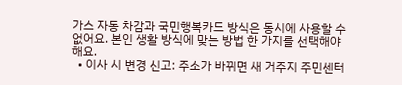가스 자동 차감과 국민행복카드 방식은 동시에 사용할 수 없어요. 본인 생활 방식에 맞는 방법 한 가지를 선택해야 해요.
  • 이사 시 변경 신고: 주소가 바뀌면 새 거주지 주민센터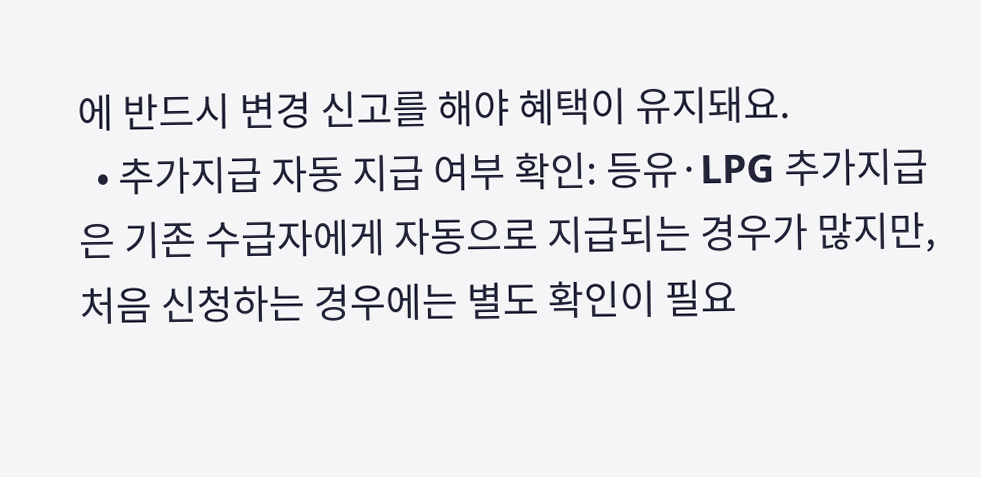에 반드시 변경 신고를 해야 혜택이 유지돼요.
  • 추가지급 자동 지급 여부 확인: 등유·LPG 추가지급은 기존 수급자에게 자동으로 지급되는 경우가 많지만, 처음 신청하는 경우에는 별도 확인이 필요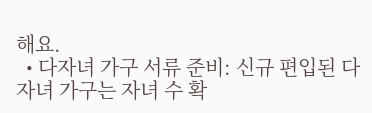해요.
  • 다자녀 가구 서류 준비: 신규 편입된 다자녀 가구는 자녀 수 확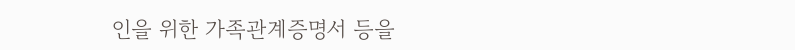인을 위한 가족관계증명서 등을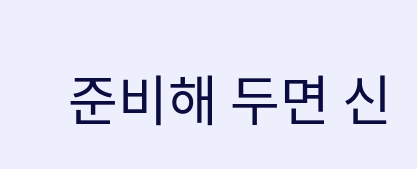준비해 두면 신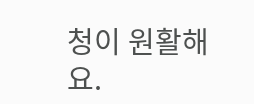청이 원활해요.